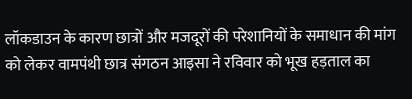लॉकडाउन के कारण छात्रों और मजदूरों की परेशानियों के समाधान की मांग को लेकर वामपंथी छात्र संगठन आइसा ने रविवार को भूख हड़ताल का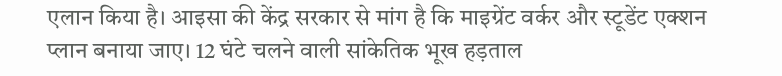एलान किया है। आइसा की केंद्र सरकार से मांग है कि माइग्रेंट वर्कर और स्टूडेंट एक्शन प्लान बनाया जाए। 12 घंटे चलने वाली सांकेतिक भूख हड़ताल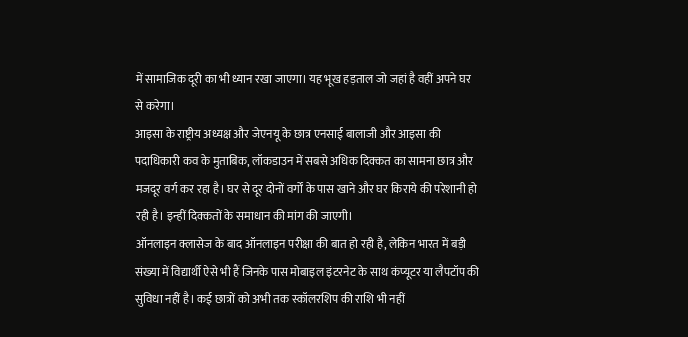में सामाजिक दूरी का भी ध्यान रखा जाएगा। यह भूख हड़ताल जो जहां है वहीं अपने घर से करेगा।
आइसा के राष्ट्रीय अध्यक्ष और जेएनयू के छात्र एनसाई बालाजी और आइसा की पदाधिकारी कव के मुताबिक, लॉकडाउन में सबसे अधिक दिक्कत का सामना छात्र और मजदूर वर्ग कर रहा है। घर से दूर दोनों वर्गों के पास खाने और घर किराये की परेशानी हो रही है। इन्हीं दिक्कतों के समाधान की मांग की जाएगी।
ऑनलाइन क्लासेज के बाद ऑनलाइन परीक्षा की बात हो रही है, लेकिन भारत में बड़ी संख्या में विद्यार्थी ऐसे भी हैं जिनके पास मोबाइल इंटरनेट के साथ कंप्यूटर या लैपटॉप की सुविधा नहीं है। कई छात्रों को अभी तक स्कॉलरशिप की राशि भी नहीं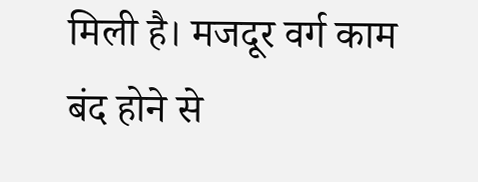मिली है। मजदूर वर्ग काम बंद होने से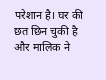परेशान है। घर की छत छिन चुकी है और मालिक ने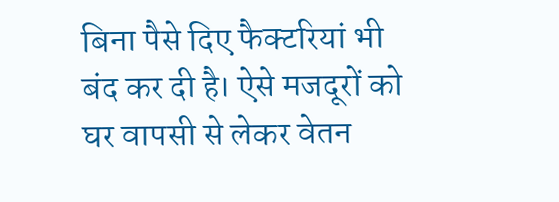बिना पैसे दिए फैक्टरियां भी बंद कर दी है। ऐसे मजदूरों को घर वापसी से लेकर वेतन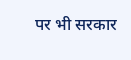पर भी सरकार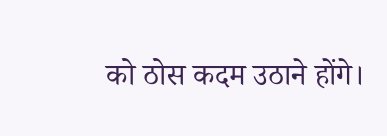को ठोस कदम उठाने होंगे।